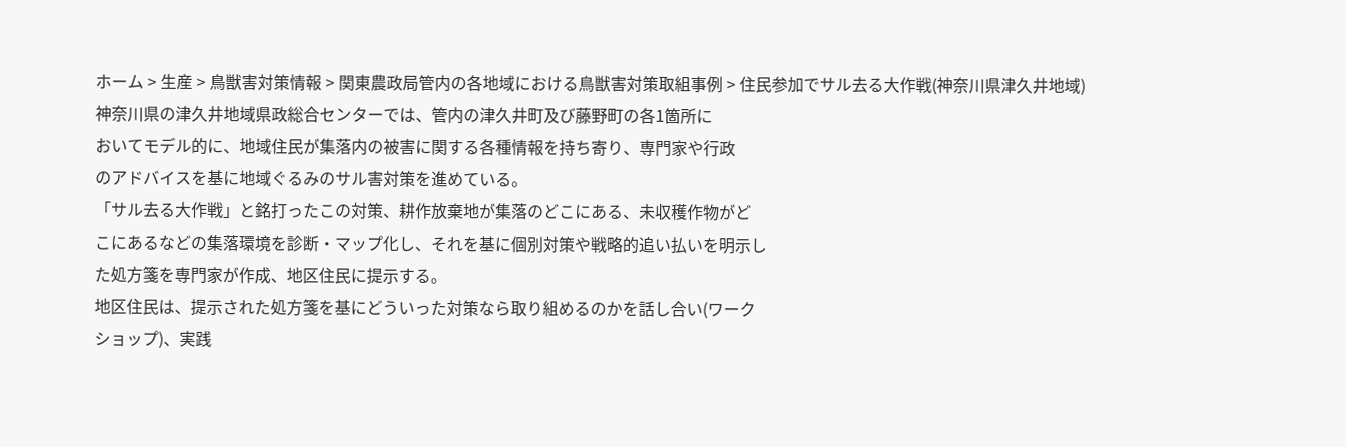ホーム > 生産 > 鳥獣害対策情報 > 関東農政局管内の各地域における鳥獣害対策取組事例 > 住民参加でサル去る大作戦(神奈川県津久井地域)
神奈川県の津久井地域県政総合センターでは、管内の津久井町及び藤野町の各1箇所に
おいてモデル的に、地域住民が集落内の被害に関する各種情報を持ち寄り、専門家や行政
のアドバイスを基に地域ぐるみのサル害対策を進めている。
「サル去る大作戦」と銘打ったこの対策、耕作放棄地が集落のどこにある、未収穫作物がど
こにあるなどの集落環境を診断・マップ化し、それを基に個別対策や戦略的追い払いを明示し
た処方箋を専門家が作成、地区住民に提示する。
地区住民は、提示された処方箋を基にどういった対策なら取り組めるのかを話し合い(ワーク
ショップ)、実践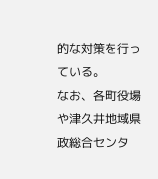的な対策を行っている。
なお、各町役場や津久井地域県政総合センタ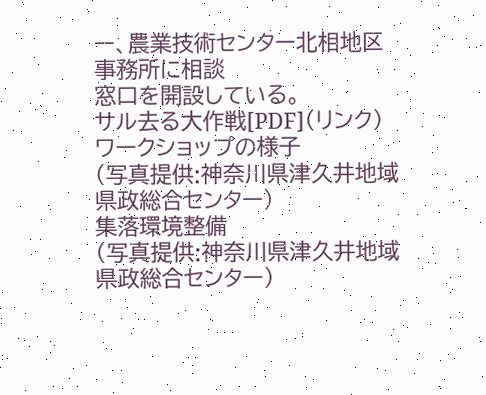ー、農業技術センター北相地区事務所に相談
窓口を開設している。
サル去る大作戦[PDF](リンク)
ワークショップの様子
(写真提供:神奈川県津久井地域県政総合センター)
集落環境整備
(写真提供:神奈川県津久井地域県政総合センター)